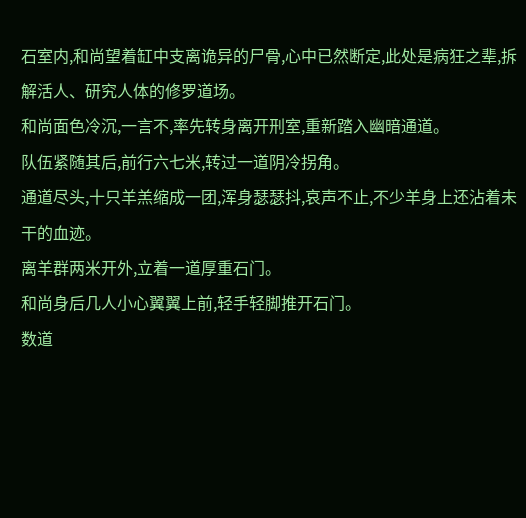石室内,和尚望着缸中支离诡异的尸骨,心中已然断定,此处是病狂之辈,拆解活人、研究人体的修罗道场。
和尚面色冷沉,一言不,率先转身离开刑室,重新踏入幽暗通道。
队伍紧随其后,前行六七米,转过一道阴冷拐角。
通道尽头,十只羊羔缩成一团,浑身瑟瑟抖,哀声不止,不少羊身上还沾着未干的血迹。
离羊群两米开外,立着一道厚重石门。
和尚身后几人小心翼翼上前,轻手轻脚推开石门。
数道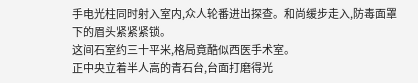手电光柱同时射入室内,众人轮番进出探查。和尚缓步走入,防毒面罩下的眉头紧紧紧锁。
这间石室约三十平米,格局竟酷似西医手术室。
正中央立着半人高的青石台,台面打磨得光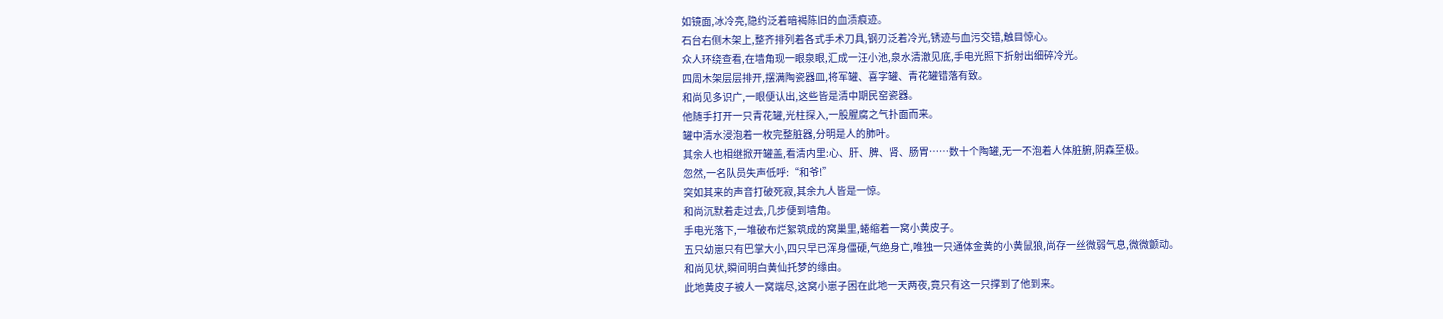如镜面,冰冷亮,隐约泛着暗褐陈旧的血渍痕迹。
石台右侧木架上,整齐排列着各式手术刀具,钢刃泛着冷光,锈迹与血污交错,触目惊心。
众人环绕查看,在墙角现一眼泉眼,汇成一汪小池,泉水清澈见底,手电光照下折射出细碎冷光。
四周木架层层排开,摆满陶瓷器皿,将军罐、喜字罐、青花罐错落有致。
和尚见多识广,一眼便认出,这些皆是清中期民窑瓷器。
他随手打开一只青花罐,光柱探入,一股腥腐之气扑面而来。
罐中清水浸泡着一枚完整脏器,分明是人的肺叶。
其余人也相继掀开罐盖,看清内里:心、肝、脾、肾、肠胃……数十个陶罐,无一不泡着人体脏腑,阴森至极。
忽然,一名队员失声低呼:“和爷!”
突如其来的声音打破死寂,其余九人皆是一惊。
和尚沉默着走过去,几步便到墙角。
手电光落下,一堆破布烂絮筑成的窝巢里,蜷缩着一窝小黄皮子。
五只幼崽只有巴掌大小,四只早已浑身僵硬,气绝身亡,唯独一只通体金黄的小黄鼠狼,尚存一丝微弱气息,微微颤动。
和尚见状,瞬间明白黄仙托梦的缘由。
此地黄皮子被人一窝端尽,这窝小崽子困在此地一天两夜,竟只有这一只撑到了他到来。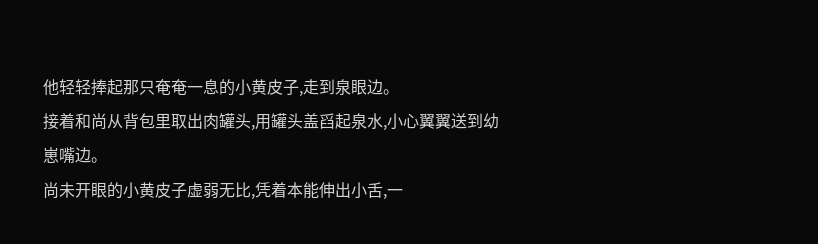他轻轻捧起那只奄奄一息的小黄皮子,走到泉眼边。
接着和尚从背包里取出肉罐头,用罐头盖舀起泉水,小心翼翼送到幼崽嘴边。
尚未开眼的小黄皮子虚弱无比,凭着本能伸出小舌,一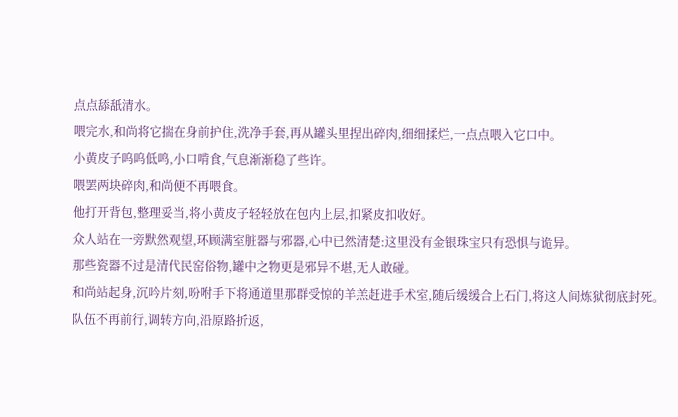点点舔舐清水。
喂完水,和尚将它揣在身前护住,洗净手套,再从罐头里捏出碎肉,细细揉烂,一点点喂入它口中。
小黄皮子呜呜低鸣,小口啃食,气息渐渐稳了些许。
喂罢两块碎肉,和尚便不再喂食。
他打开背包,整理妥当,将小黄皮子轻轻放在包内上层,扣紧皮扣收好。
众人站在一旁默然观望,环顾满室脏器与邪器,心中已然清楚:这里没有金银珠宝只有恐惧与诡异。
那些瓷器不过是清代民窑俗物,罐中之物更是邪异不堪,无人敢碰。
和尚站起身,沉吟片刻,吩咐手下将通道里那群受惊的羊羔赶进手术室,随后缓缓合上石门,将这人间炼狱彻底封死。
队伍不再前行,调转方向,沿原路折返,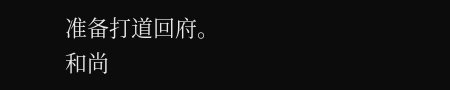准备打道回府。
和尚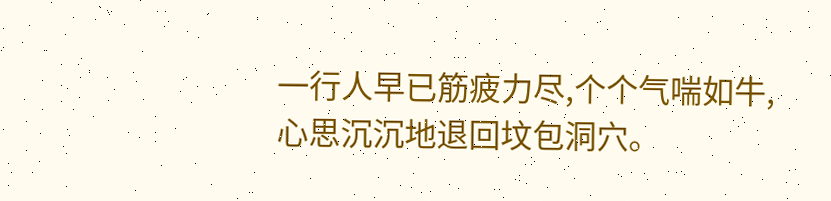一行人早已筋疲力尽,个个气喘如牛,心思沉沉地退回坟包洞穴。